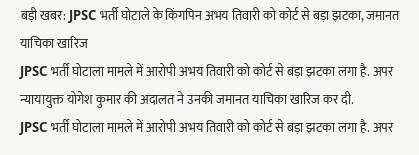बड़ी खबर: JPSC भर्ती घोटाले के किंगपिन अभय तिवारी को कोर्ट से बड़ा झटका, जमानत याचिका खारिज
JPSC भर्ती घोटाला मामले में आरोपी अभय तिवारी को कोर्ट से बड़ा झटका लगा है. अपर न्यायायुक्त योगेश कुमार की अदालत ने उनकी जमानत याचिका खारिज कर दी.
JPSC भर्ती घोटाला मामले में आरोपी अभय तिवारी को कोर्ट से बड़ा झटका लगा है. अपर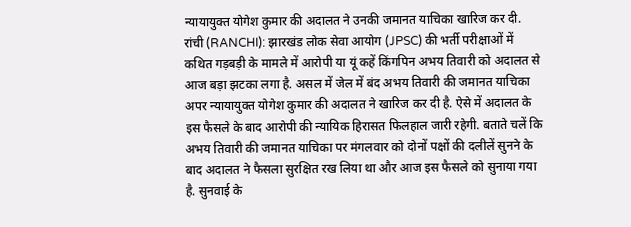न्यायायुक्त योगेश कुमार की अदालत ने उनकी जमानत याचिका खारिज कर दी.
रांची (RANCHI): झारखंड लोक सेवा आयोग (JPSC) की भर्ती परीक्षाओं में कथित गड़बड़ी के मामले में आरोपी या यूं कहें किंगपिन अभय तिवारी को अदालत से आज बड़ा झटका लगा है. असल में जेल में बंद अभय तिवारी की जमानत याचिका अपर न्यायायुक्त योगेश कुमार की अदालत ने खारिज कर दी है. ऐसे में अदालत के इस फैसले के बाद आरोपी की न्यायिक हिरासत फिलहाल जारी रहेगी. बताते चलें कि अभय तिवारी की जमानत याचिका पर मंगलवार को दोनों पक्षों की दलीलें सुनने के बाद अदालत ने फैसला सुरक्षित रख लिया था और आज इस फैसले को सुनाया गया है. सुनवाई के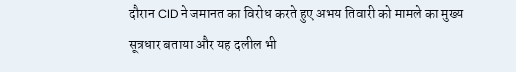दौरान CID ने जमानत का विरोध करते हुए अभय तिवारी को मामले का मुख्य सूत्रधार बताया और यह दलील भी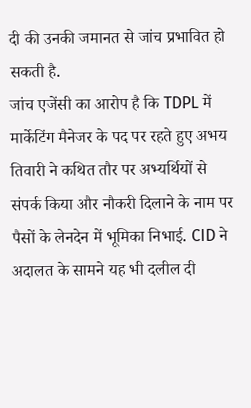दी की उनकी जमानत से जांच प्रभावित हो सकती है.
जांच एजेंसी का आरोप है कि TDPL में मार्केटिंग मैनेजर के पद पर रहते हुए अभय तिवारी ने कथित तौर पर अभ्यर्थियों से संपर्क किया और नौकरी दिलाने के नाम पर पैसों के लेनदेन में भूमिका निभाई. CID ने अदालत के सामने यह भी दलील दी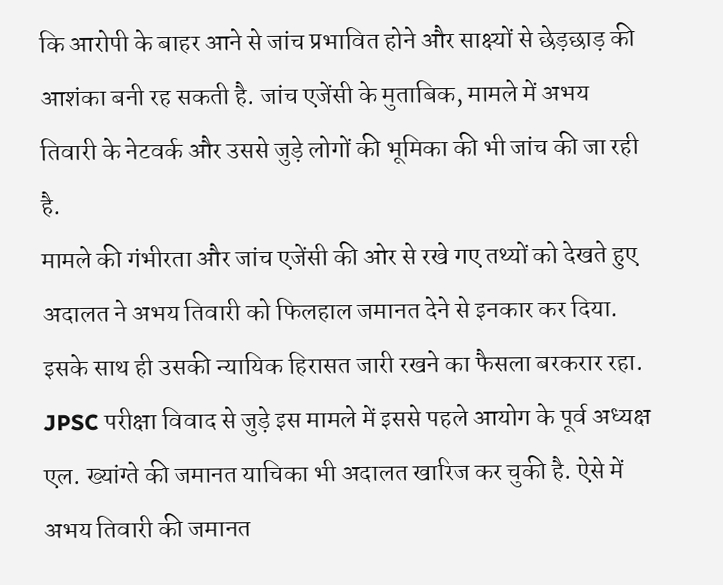कि आरोपी के बाहर आने से जांच प्रभावित होने और साक्ष्यों से छेड़छाड़ की आशंका बनी रह सकती है. जांच एजेंसी के मुताबिक, मामले में अभय तिवारी के नेटवर्क और उससे जुड़े लोगों की भूमिका की भी जांच की जा रही है.
मामले की गंभीरता और जांच एजेंसी की ओर से रखे गए तथ्यों को देखते हुए अदालत ने अभय तिवारी को फिलहाल जमानत देने से इनकार कर दिया. इसके साथ ही उसकी न्यायिक हिरासत जारी रखने का फैसला बरकरार रहा. JPSC परीक्षा विवाद से जुड़े इस मामले में इससे पहले आयोग के पूर्व अध्यक्ष एल. ख्यांग्ते की जमानत याचिका भी अदालत खारिज कर चुकी है. ऐसे में अभय तिवारी की जमानत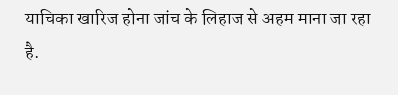याचिका खारिज होना जांच के लिहाज से अहम माना जा रहा है.